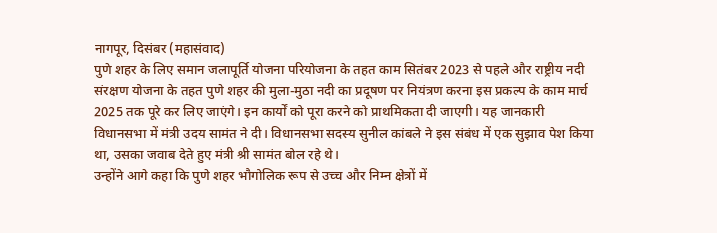नागपूर, दिसंबर (महासंवाद)
पुणे शहर के लिए समान जलापूर्ति योजना परियोजना के तहत काम सितंबर 2023 से पहले और राष्ट्रीय नदी संरक्षण योजना के तहत पुणे शहर की मुला-मुठा नदी का प्रदूषण पर नियंत्रण करना इस प्रकल्प के काम मार्च 2025 तक पूरे कर लिए जाएंगे। इन कार्यों को पूरा करने को प्राथमिकता दी जाएगी। यह जानकारी विधानसभा में मंत्री उदय सामंत ने दी। विधानसभा सदस्य सुनील कांबले ने इस संबंध में एक सुझाव पेश किया था, उसका जवाब देते हुए मंत्री श्री सामंत बोल रहे थे।
उन्होंने आगे कहा कि पुणे शहर भौगोलिक रूप से उच्च और निम्न क्षेत्रों में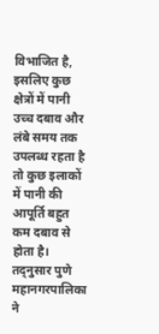विभाजित है, इसलिए कुछ क्षेत्रों में पानी उच्च दबाव और लंबे समय तक उपलब्ध रहता है तो कुछ इलाकों में पानी की आपूर्ति बहुत कम दबाव से होता है। तद्नुसार पुणे महानगरपालिका ने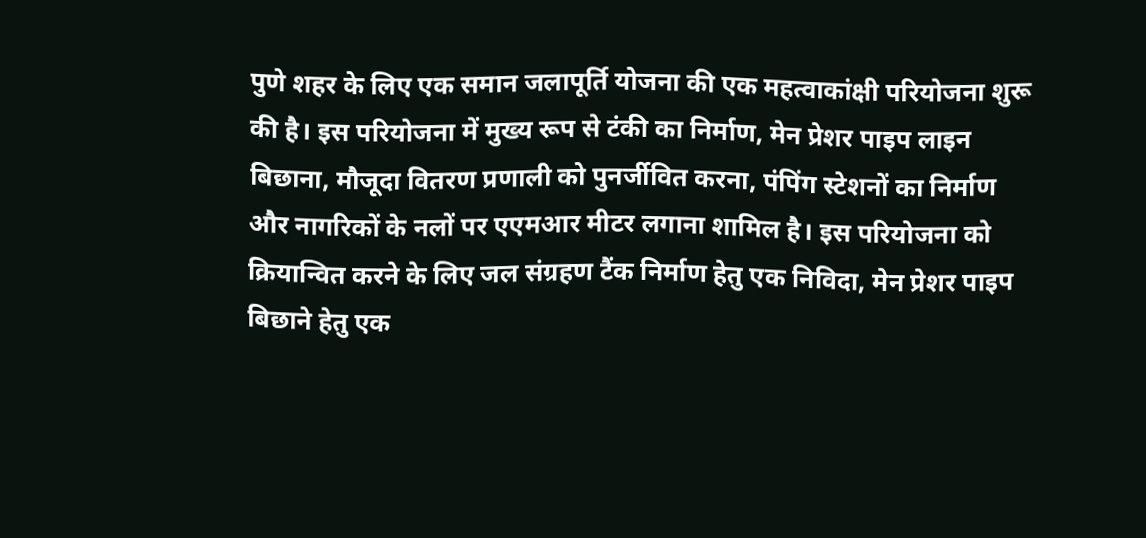पुणे शहर के लिए एक समान जलापूर्ति योजना की एक महत्वाकांक्षी परियोजना शुरू की है। इस परियोजना में मुख्य रूप से टंकी का निर्माण, मेन प्रेशर पाइप लाइन बिछाना, मौजूदा वितरण प्रणाली को पुनर्जीवित करना, पंपिंग स्टेशनों का निर्माण और नागरिकों के नलों पर एएमआर मीटर लगाना शामिल है। इस परियोजना को क्रियान्वित करने के लिए जल संग्रहण टैंक निर्माण हेतु एक निविदा, मेन प्रेशर पाइप बिछाने हेतु एक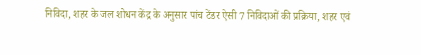निविदा, शहर के जल शोधन केंद्र के अनुसार पांच टेंडर ऐसी 7 निविदाओं की प्रक्रिया, शहर एवं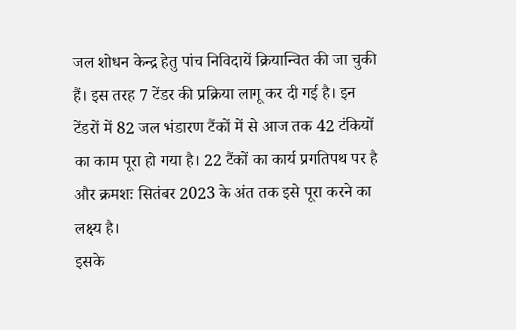जल शोधन केन्द्र हेतु पांच निविदायें क्रियान्वित की जा चुकी हैं। इस तरह 7 टेंडर की प्रक्रिया लागू कर दी गई है। इन टेंडरों में 82 जल भंडारण टैंकों में से आज तक 42 टंकियों का काम पूरा हो गया है। 22 टैंकों का कार्य प्रगतिपथ पर है और क्रमशः सितंबर 2023 के अंत तक इसे पूरा करने का लक्ष्य है।
इसके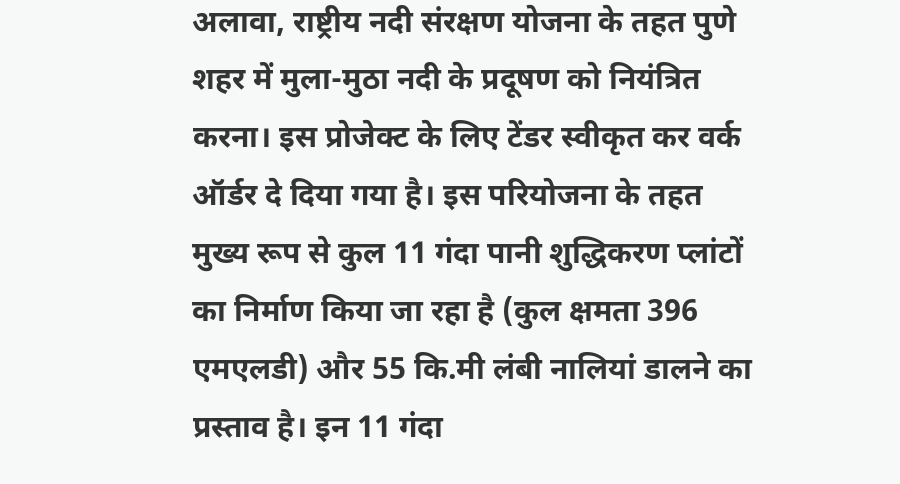अलावा, राष्ट्रीय नदी संरक्षण योजना के तहत पुणे शहर में मुला-मुठा नदी के प्रदूषण को नियंत्रित करना। इस प्रोजेक्ट के लिए टेंडर स्वीकृत कर वर्क ऑर्डर दे दिया गया है। इस परियोजना के तहत मुख्य रूप से कुल 11 गंदा पानी शुद्धिकरण प्लांटों का निर्माण किया जा रहा है (कुल क्षमता 396 एमएलडी) और 55 कि.मी लंबी नालियां डालने का प्रस्ताव है। इन 11 गंदा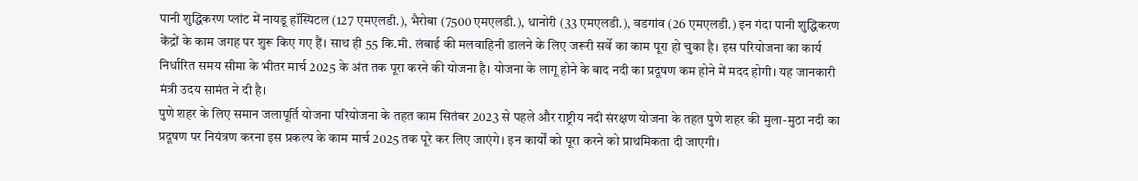पानी शुद्धिकरण प्लांट में नायडू हॉस्पिटल (127 एमएलडी.), भैरोबा (7500 एमएलडी.), धानोरी (33 एमएलडी.), वडगांव (26 एमएलडी.) इन गंदा पानी शुद्धिकरण केंद्रों के काम जगह पर शुरू किए गए हैं। साथ ही 55 कि.मी. लंबाई की मलवाहिनी डालने के लिए जरूरी सर्वे का काम पूरा हो चुका है। इस परियोजना का कार्य निर्धारित समय सीमा के भीतर मार्च 2025 के अंत तक पूरा करने की योजना है। योजना के लागू होने के बाद नदी का प्रदूषण कम होने में मदद होगी। यह जानकारी मंत्री उदय सामंत ने दी है।
पुणे शहर के लिए समान जलापूर्ति योजना परियोजना के तहत काम सितंबर 2023 से पहले और राष्ट्रीय नदी संरक्षण योजना के तहत पुणे शहर की मुला-मुठा नदी का प्रदूषण पर नियंत्रण करना इस प्रकल्प के काम मार्च 2025 तक पूरे कर लिए जाएंगे। इन कार्यों को पूरा करने को प्राथमिकता दी जाएगी।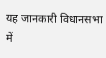यह जानकारी विधानसभा में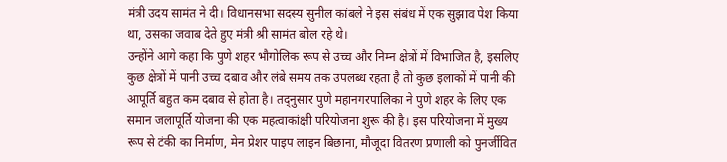मंत्री उदय सामंत ने दी। विधानसभा सदस्य सुनील कांबले ने इस संबंध में एक सुझाव पेश किया था, उसका जवाब देते हुए मंत्री श्री सामंत बोल रहे थे।
उन्होंने आगे कहा कि पुणे शहर भौगोलिक रूप से उच्च और निम्न क्षेत्रों में विभाजित है, इसलिए कुछ क्षेत्रों में पानी उच्च दबाव और लंबे समय तक उपलब्ध रहता है तो कुछ इलाकों में पानी की आपूर्ति बहुत कम दबाव से होता है। तद्नुसार पुणे महानगरपालिका ने पुणे शहर के लिए एक समान जलापूर्ति योजना की एक महत्वाकांक्षी परियोजना शुरू की है। इस परियोजना में मुख्य रूप से टंकी का निर्माण, मेन प्रेशर पाइप लाइन बिछाना, मौजूदा वितरण प्रणाली को पुनर्जीवित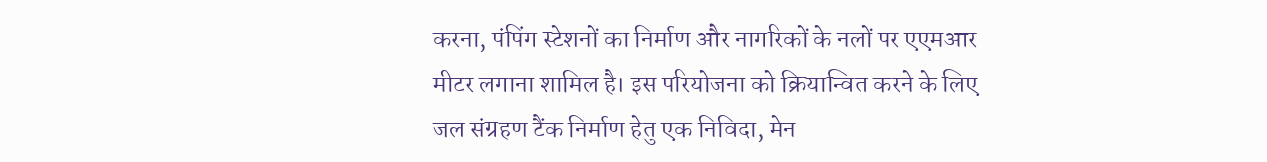करना, पंपिंग स्टेशनों का निर्माण और नागरिकों के नलों पर एएमआर मीटर लगाना शामिल है। इस परियोजना को क्रियान्वित करने के लिए जल संग्रहण टैंक निर्माण हेतु एक निविदा, मेन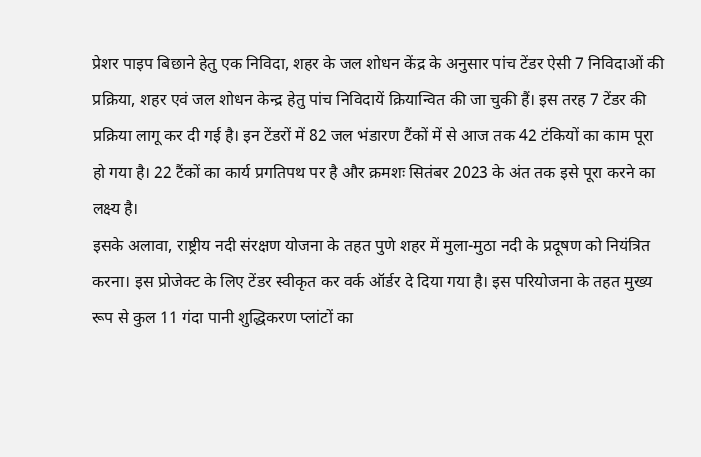प्रेशर पाइप बिछाने हेतु एक निविदा, शहर के जल शोधन केंद्र के अनुसार पांच टेंडर ऐसी 7 निविदाओं की प्रक्रिया, शहर एवं जल शोधन केन्द्र हेतु पांच निविदायें क्रियान्वित की जा चुकी हैं। इस तरह 7 टेंडर की प्रक्रिया लागू कर दी गई है। इन टेंडरों में 82 जल भंडारण टैंकों में से आज तक 42 टंकियों का काम पूरा हो गया है। 22 टैंकों का कार्य प्रगतिपथ पर है और क्रमशः सितंबर 2023 के अंत तक इसे पूरा करने का लक्ष्य है।
इसके अलावा, राष्ट्रीय नदी संरक्षण योजना के तहत पुणे शहर में मुला-मुठा नदी के प्रदूषण को नियंत्रित करना। इस प्रोजेक्ट के लिए टेंडर स्वीकृत कर वर्क ऑर्डर दे दिया गया है। इस परियोजना के तहत मुख्य रूप से कुल 11 गंदा पानी शुद्धिकरण प्लांटों का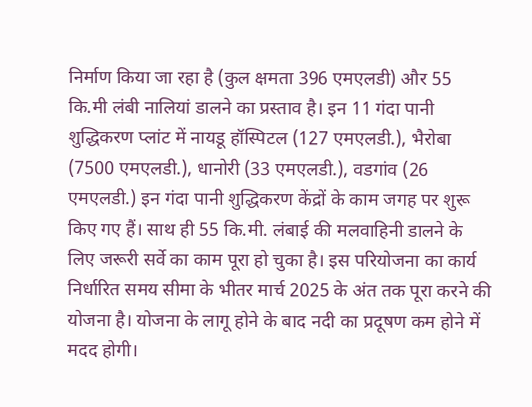निर्माण किया जा रहा है (कुल क्षमता 396 एमएलडी) और 55 कि.मी लंबी नालियां डालने का प्रस्ताव है। इन 11 गंदा पानी शुद्धिकरण प्लांट में नायडू हॉस्पिटल (127 एमएलडी.), भैरोबा (7500 एमएलडी.), धानोरी (33 एमएलडी.), वडगांव (26 एमएलडी.) इन गंदा पानी शुद्धिकरण केंद्रों के काम जगह पर शुरू किए गए हैं। साथ ही 55 कि.मी. लंबाई की मलवाहिनी डालने के लिए जरूरी सर्वे का काम पूरा हो चुका है। इस परियोजना का कार्य निर्धारित समय सीमा के भीतर मार्च 2025 के अंत तक पूरा करने की योजना है। योजना के लागू होने के बाद नदी का प्रदूषण कम होने में मदद होगी।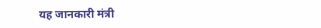यह जानकारी मंत्री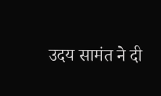उदय सामंत ने दी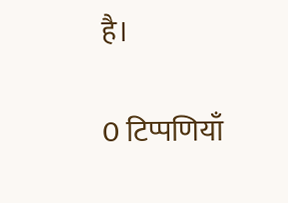है।

0 टिप्पणियाँ